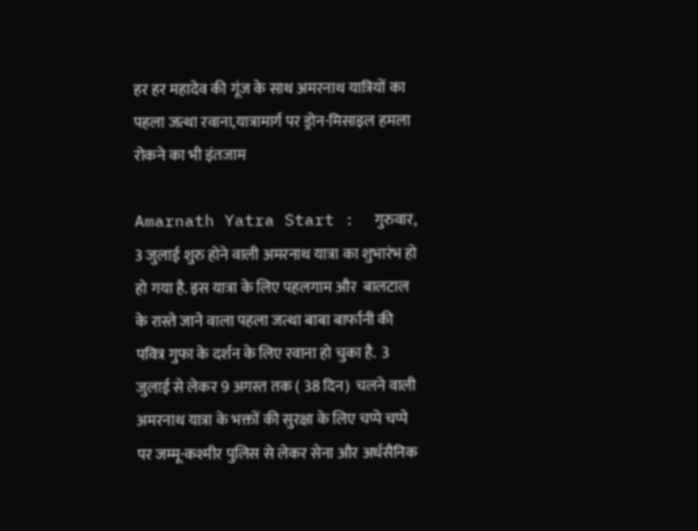हर हर महादेव की गूंज के साथ अमरनाथ यात्रियों का पहला जत्था रवाना,यात्रामार्ग पर ड्रोन-मिसाइल हमला रोकने का भी इंतजाम

Amarnath Yatra Start :  गुरुवार, 3 जुलाई शुरु होने वाली अमरनाथ यात्रा का शुभारंभ हो हो गया है. इस यात्रा के लिए पहलगाम और  बालटाल के रास्ते जाने वाला पहला जत्था बाबा बार्फानी की पवित्र गुफा के दर्शन के लिए रवाना हो चुका है.  3 जुलाई से लेकर 9 अगस्त तक ( 38 दिन)  चलने वाली अमरनाथ यात्रा के भक्तों की सुरक्षा के लिए चप्पे चप्पे पर जम्मू-कश्मीर पुलिस से लेकर सेना और अर्धसैनिक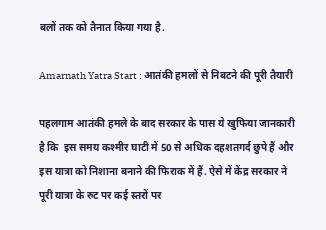बलों तक को तैनात किया गया है.

Amarnath Yatra Start : आतंकी हमलों से निबटने की पूरी तैयारी

पहलगाम आतंकी हमले के बाद सरकार के पास ये खुफिया जानकारी है कि  इस समय कश्मीर घाटी में 50 से अधिक दहशतगर्द छुपे हैं और इस यात्रा को निशाना बनाने की फिराक में हैं. ऐसे में केंद्र सरकार ने पूरी यात्रा के रुट पर कई स्तरों पर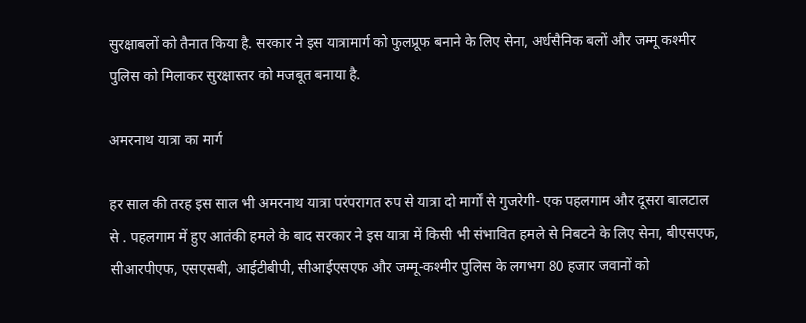सुरक्षाबलों को तैनात किया है. सरकार ने इस यात्रामार्ग को फुलप्रूफ बनाने के लिए सेना, अर्धसैनिक बलों और जम्मू कश्मीर पुलिस को मिलाकर सुरक्षास्तर को मजबूत बनाया है.

अमरनाथ यात्रा का मार्ग

हर साल की तरह इस साल भी अमरनाथ यात्रा परंपरागत रुप से यात्रा दो मार्गों से गुजरेगी- एक पहलगाम और दूसरा बालटाल से . पहलगाम में हुए आतंकी हमले के बाद सरकार ने इस यात्रा में किसी भी संभावित हमले से निबटने के लिए सेना, बीएसएफ, सीआरपीएफ, एसएसबी, आईटीबीपी, सीआईएसएफ और जम्मू-कश्मीर पुलिस के लगभग 80 हजार जवानों को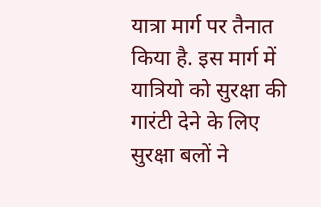यात्रा मार्ग पर तैनात किया है. इस मार्ग में यात्रियो को सुरक्षा की गारंटी देने के लिए सुरक्षा बलों ने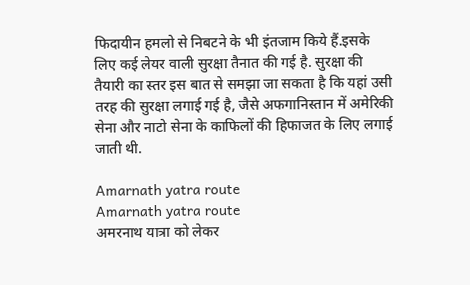फिदायीन हमलो से निबटने के भी इंतजाम किये हैं.इसके लिए कई लेयर वाली सुरक्षा तैनात की गई है. सुरक्षा की तैयारी का स्तर इस बात से समझा जा सकता है कि यहां उसी तरह की सुरक्षा लगाई गई है, जैसे अफगानिस्तान में अमेरिकी सेना और नाटो सेना के काफिलों की हिफाजत के लिए लगाई जाती थी.

Amarnath yatra route
Amarnath yatra route
अमरनाथ यात्रा को लेकर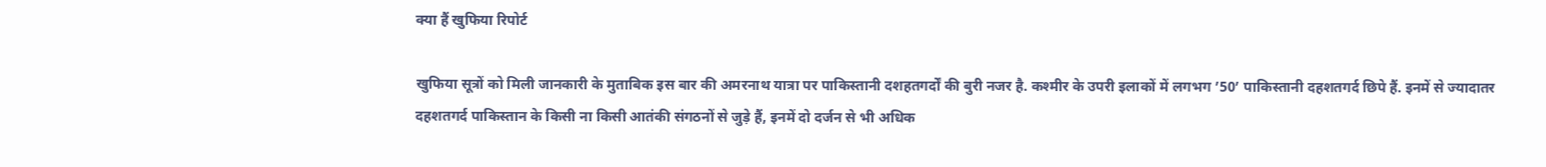क्या हैं खुफिया रिपोर्ट

खुफिया सूत्रों को मिली जानकारी के मुताबिक इस बार की अमरनाथ यात्रा पर पाकिस्तानी दशहतगर्दों की बुरी नजर है. कश्मीर के उपरी इलाकों में लगभग ’50’ पाकिस्तानी दहशतगर्द छिपे हैं. इनमें से ज्यादातर दहशतगर्द पाकिस्तान के किसी ना किसी आतंकी संगठनों से जुड़े हैं, इनमें दो दर्जन से भी अधिक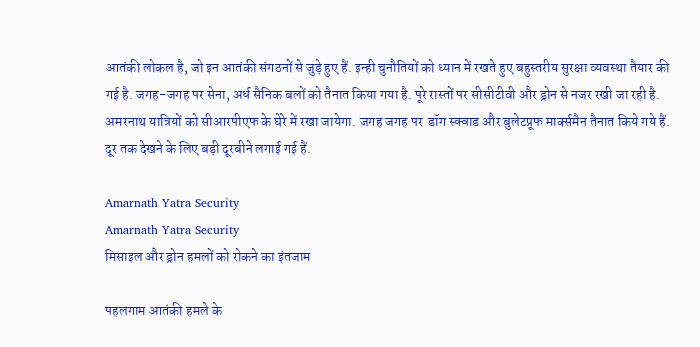आतंकी लोकल है, जो इन आतंकी संगठनों से जुड़े हुए हैं. इन्ही चुनौतियों को ध्यान में रखते हुए बहुस्तरीय सुरक्षा व्यवस्था तैयार की गई है. जगह-जगह पर सेना, अर्ध सैनिक बलों को तैनात किया गया है. पूरे रास्तों पर सीसीटीवी और ड्रोन से नजर रखी जा रही है. अमरनाथ यात्रियों को सीआरपीएफ के घेरे में रखा जायेगा. जगह जगह पर  डॉग स्क्वाड और बुलेटप्रूफ मार्क्समैन तैनात किये गये हैं. दूर तक देखने के लिए बड़ी दूरबीने लगाई गई हैं.

Amarnath Yatra Security
Amarnath Yatra Security
मिसाइल और ड्रोन हमलों को रोकने का इंतजाम

पहलगाम आतंकी हमले के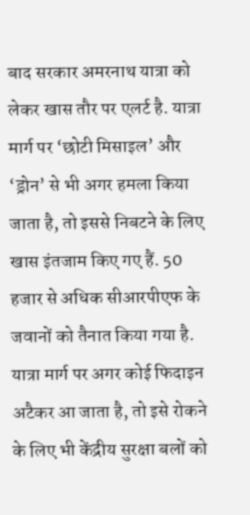बाद सरकार अमरनाथ यात्रा को लेकर खास तौर पर एलर्ट है. यात्रा मार्ग पर ‘छोटी मिसाइल’ और ‘ड्रोन’ से भी अगर हमला किया जाता है, तो इससे निबटने के लिए खास इंतजाम किए गए हैं. 50 हजार से अधिक सीआरपीएफ के जवानों को तैनात किया गया है. यात्रा मार्ग पर अगर कोई फिदाइन अटैकर आ जाता है, तो इसे रोकने के लिए भी केंद्रीय सुरक्षा बलों को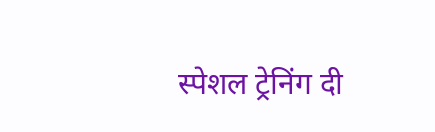स्पेशल ट्रेनिंग दी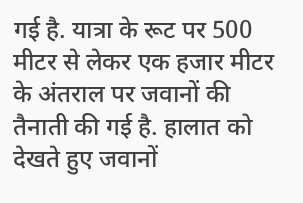गई है. यात्रा के रूट पर 500 मीटर से लेकर एक हजार मीटर के अंतराल पर जवानों की तैनाती की गई है. हालात को देखते हुए जवानों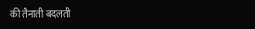की तैनाती बदलती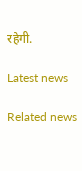रहेगी.

Latest news

Related news